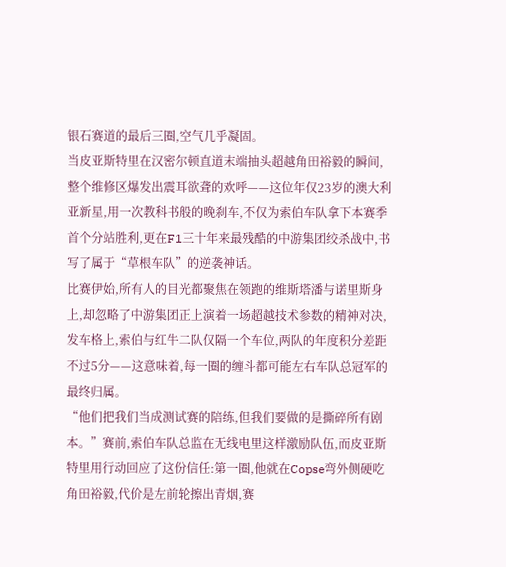银石赛道的最后三圈,空气几乎凝固。
当皮亚斯特里在汉密尔顿直道末端抽头超越角田裕毅的瞬间,整个维修区爆发出震耳欲聋的欢呼——这位年仅23岁的澳大利亚新星,用一次教科书般的晚刹车,不仅为索伯车队拿下本赛季首个分站胜利,更在F1三十年来最残酷的中游集团绞杀战中,书写了属于“草根车队”的逆袭神话。
比赛伊始,所有人的目光都聚焦在领跑的维斯塔潘与诺里斯身上,却忽略了中游集团正上演着一场超越技术参数的精神对决,发车格上,索伯与红牛二队仅隔一个车位,两队的年度积分差距不过5分——这意味着,每一圈的缠斗都可能左右车队总冠军的最终归属。
“他们把我们当成测试赛的陪练,但我们要做的是撕碎所有剧本。”赛前,索伯车队总监在无线电里这样激励队伍,而皮亚斯特里用行动回应了这份信任:第一圈,他就在Copse弯外侧硬吃角田裕毅,代价是左前轮擦出青烟,赛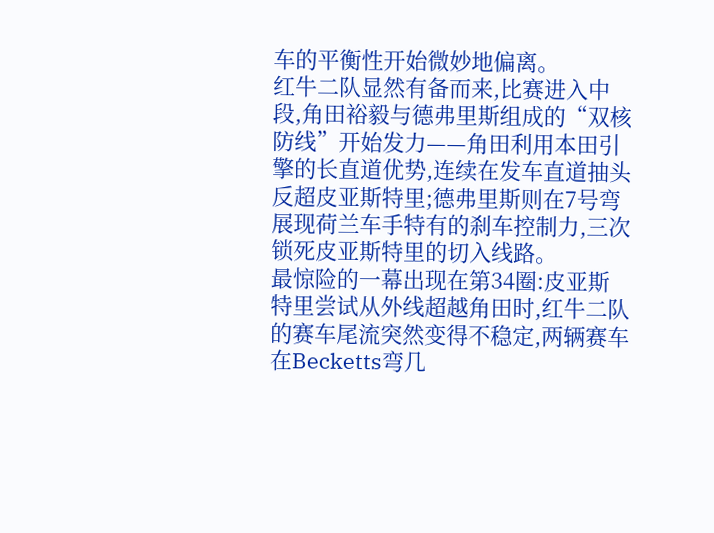车的平衡性开始微妙地偏离。
红牛二队显然有备而来,比赛进入中段,角田裕毅与德弗里斯组成的“双核防线”开始发力——角田利用本田引擎的长直道优势,连续在发车直道抽头反超皮亚斯特里;德弗里斯则在7号弯展现荷兰车手特有的刹车控制力,三次锁死皮亚斯特里的切入线路。
最惊险的一幕出现在第34圈:皮亚斯特里尝试从外线超越角田时,红牛二队的赛车尾流突然变得不稳定,两辆赛车在Becketts弯几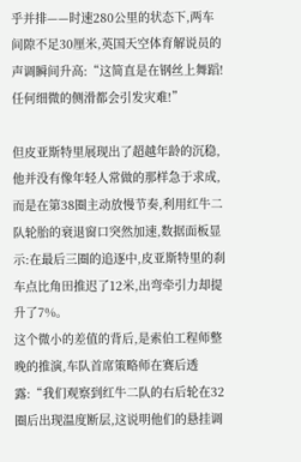乎并排——时速280公里的状态下,两车间隙不足30厘米,英国天空体育解说员的声调瞬间升高:“这简直是在钢丝上舞蹈!任何细微的侧滑都会引发灾难!”

但皮亚斯特里展现出了超越年龄的沉稳,他并没有像年轻人常做的那样急于求成,而是在第38圈主动放慢节奏,利用红牛二队轮胎的衰退窗口突然加速,数据面板显示:在最后三圈的追逐中,皮亚斯特里的刹车点比角田推迟了12米,出弯牵引力却提升了7%。
这个微小的差值的背后,是索伯工程师整晚的推演,车队首席策略师在赛后透露:“我们观察到红牛二队的右后轮在32圈后出现温度断层,这说明他们的悬挂调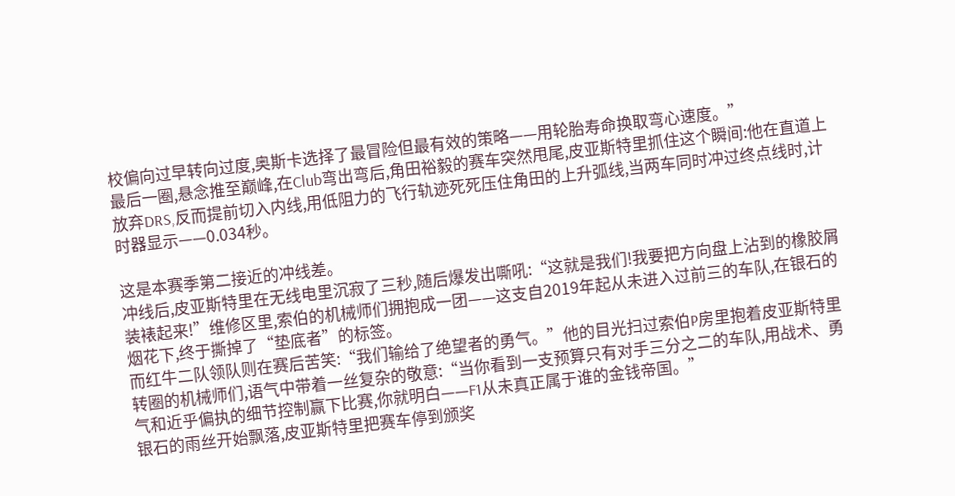校偏向过早转向过度,奥斯卡选择了最冒险但最有效的策略——用轮胎寿命换取弯心速度。”
最后一圈,悬念推至巅峰,在Club弯出弯后,角田裕毅的赛车突然甩尾,皮亚斯特里抓住这个瞬间:他在直道上放弃DRS,反而提前切入内线,用低阻力的飞行轨迹死死压住角田的上升弧线,当两车同时冲过终点线时,计时器显示——0.034秒。

这是本赛季第二接近的冲线差。
冲线后,皮亚斯特里在无线电里沉寂了三秒,随后爆发出嘶吼:“这就是我们!我要把方向盘上沾到的橡胶屑装裱起来!”维修区里,索伯的机械师们拥抱成一团——这支自2019年起从未进入过前三的车队,在银石的烟花下,终于撕掉了“垫底者”的标签。
而红牛二队领队则在赛后苦笑:“我们输给了绝望者的勇气。”他的目光扫过索伯P房里抱着皮亚斯特里转圈的机械师们,语气中带着一丝复杂的敬意:“当你看到一支预算只有对手三分之二的车队,用战术、勇气和近乎偏执的细节控制赢下比赛,你就明白——F1从未真正属于谁的金钱帝国。”
银石的雨丝开始飘落,皮亚斯特里把赛车停到颁奖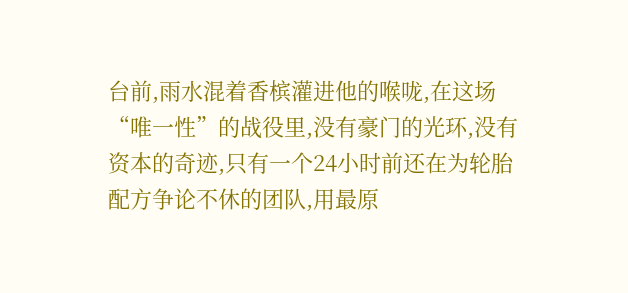台前,雨水混着香槟灌进他的喉咙,在这场“唯一性”的战役里,没有豪门的光环,没有资本的奇迹,只有一个24小时前还在为轮胎配方争论不休的团队,用最原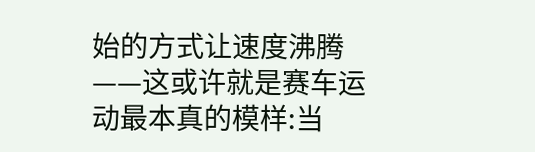始的方式让速度沸腾——这或许就是赛车运动最本真的模样:当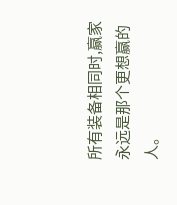所有装备相同时,赢家永远是那个更想赢的人。